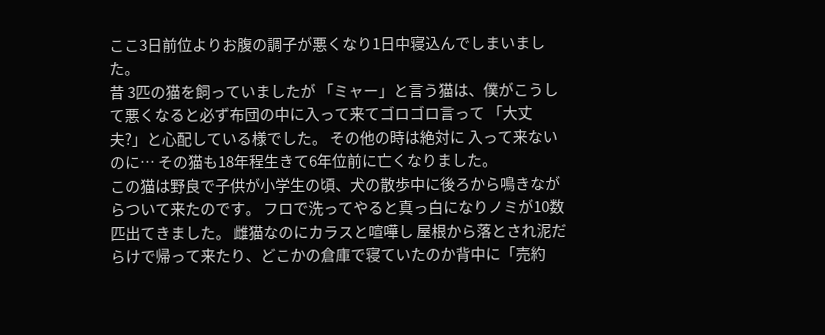ここ3日前位よりお腹の調子が悪くなり1日中寝込んでしまいました。
昔 3匹の猫を飼っていましたが 「ミャー」と言う猫は、僕がこうして悪くなると必ず布団の中に入って来てゴロゴロ言って 「大丈夫?」と心配している様でした。 その他の時は絶対に 入って来ないのに… その猫も18年程生きて6年位前に亡くなりました。
この猫は野良で子供が小学生の頃、犬の散歩中に後ろから鳴きながらついて来たのです。 フロで洗ってやると真っ白になりノミが10数匹出てきました。 雌猫なのにカラスと喧嘩し 屋根から落とされ泥だらけで帰って来たり、どこかの倉庫で寝ていたのか背中に「売約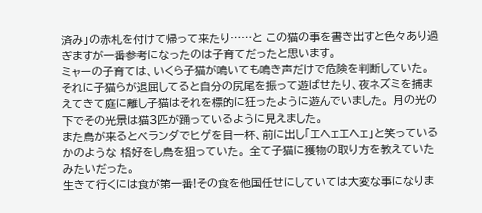済み」の赤札を付けて帰って来たり……と この猫の事を書き出すと色々あり過ぎますが一番参考になったのは子育てだったと思います。
ミャーの子育ては、いくら子猫が鳴いても鳴き声だけで危険を判断していた。 それに子猫らが退屈してると自分の尻尾を振って遊ばせたり、夜ネズミを捕まえてきて庭に離し子猫はそれを標的に狂ったように遊んでいました。 月の光の下でその光景は猫3匹が踊っているように見えました。
また鳥が来るとベランダでヒゲを目一杯、前に出し「エヘェエヘェ」と笑っているかのような 格好をし鳥を狙っていた。 全て子猫に獲物の取り方を教えていたみたいだった。
生きて行くには食が第一番!その食を他国任せにしていては大変な事になりま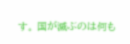す。 国が滅ぶのは何も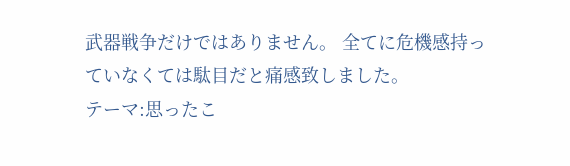武器戦争だけではありません。 全てに危機感持っていなくては駄目だと痛感致しました。
テーマ:思ったこ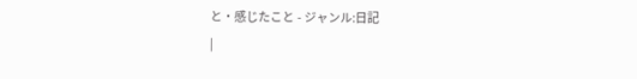と・感じたこと - ジャンル:日記
|